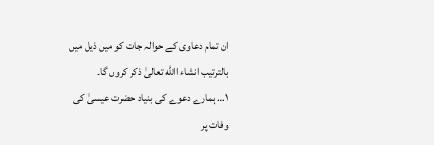ان تمام دعاوی کے حوالہ جات کو میں ذیل میں بالترتیب انشاء االله تعالیٰ ذکر کروں گا۔
۱… ہمارے دعوے کی بنیاد حضرت عیسیٰ کی وفات پر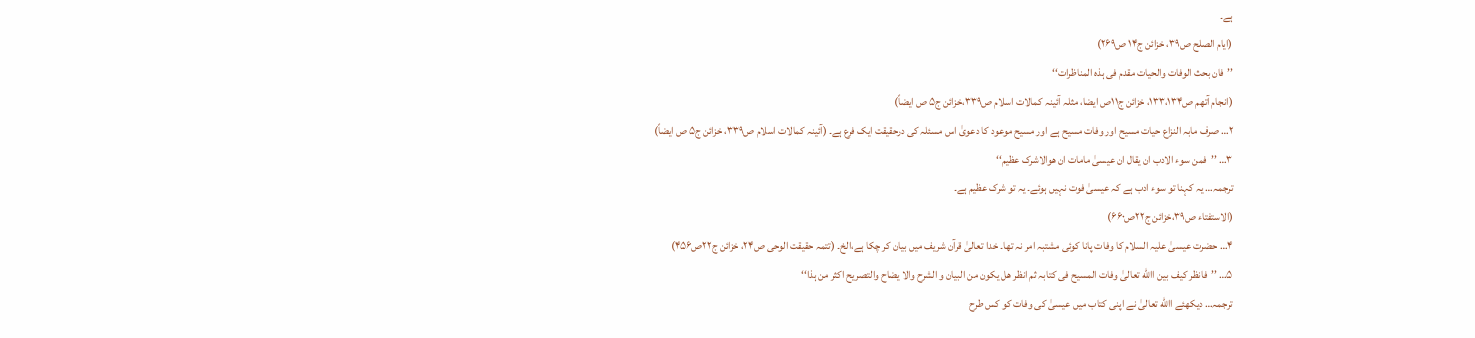ہے۔
(ایام الصلح ص۳۹، خزائن ج۱۴ ص۲۶۹)
’’فان بحث الوفات والحیات مقدم فی ہذہ المناظرات‘‘
(انجام آتھم ص۱۳۳،۱۳۴، خزائن ج۱۱ص ایضا، مثلہ آئینہ کمالات اسلام ص۳۳۹،خزائن ج۵ ص ایضاً)
۲… صرف مابہ النزاع حیات مسیح اور وفات مسیح ہے اور مسیح موعود کا دعویٰ اس مسئلہ کی درحقیقت ایک فرع ہے۔ (آئینہ کمالات اسلام ص۳۳۹، خزائن ج۵ ص ایضاً)
۳… ’’فمن سوء الادب ان یقال ان عیسیٰ مامات ان ھوالاشرک عظیم‘‘
ترجمہ… یہ کہنا تو سوء ادب ہے کہ عیسیٰ فوت نہیں ہوئے۔ یہ تو شرک عظیم ہے۔
(الاستفتاء ص۳۹،خزائن ج۲۲ص۶۶۰)
۴… حضرت عیسیٰ علیہ السلام کا وفات پانا کوئی مشتبہ امر نہ تھا۔ خدا تعالیٰ قرآن شریف میں بیان کر چکا ہے،الخ۔ (تتمہ حقیقت الوحی ص۲۴، خزائن ج۲۲ص۴۵۶)
۵… ’’فانظر کیف بین االله تعالیٰ وفات المسیح فی کتابہ ثم انظر ھل یکون من البیان و الشرح والا یضاح والتصریح اکثر من ہذا‘‘
ترجمہ… دیکھئے االله تعالیٰ نے اپنی کتاب میں عیسیٰ کی وفات کو کس طرح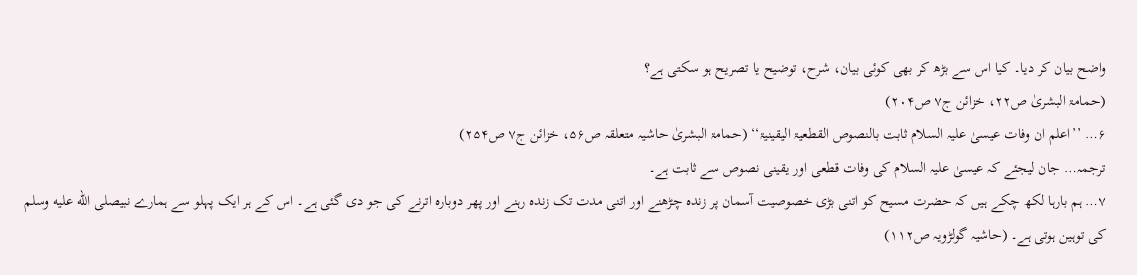واضح بیان کر دیا۔ کیا اس سے بڑھ کر بھی کوئی بیان، شرح، توضیح یا تصریح ہو سکتی ہے؟
(حمامۃ البشریٰ ص۲۲، خزائن ج۷ ص۲۰۴)
۶… ’’اعلم ان وفات عیسیٰ علیہ السلام ثابت بالنصوص القطعیۃ الیقینیۃ‘‘ (حمامۃ البشریٰ حاشیہ متعلقہ ص۵۶، خزائن ج۷ ص۲۵۴)
ترجمہ… جان لیجئے کہ عیسیٰ علیہ السلام کی وفات قطعی اور یقینی نصوص سے ثابت ہے۔
۷… ہم بارہا لکھ چکے ہیں کہ حضرت مسیح کو اتنی بڑی خصوصیت آسمان پر زندہ چڑھنے اور اتنی مدت تک زندہ رہنے اور پھر دوبارہ اترنے کی جو دی گئی ہے۔ اس کے ہر ایک پہلو سے ہمارے نبیصلى الله عليه وسلم کی توہین ہوتی ہے۔ (حاشیہ گولڑویہ ص۱۱۲)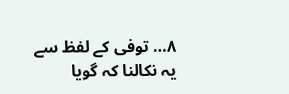۸… توفی کے لفظ سے یہ نکالنا کہ گویا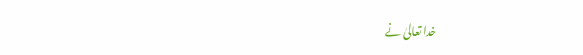خدا تعالیٰ نے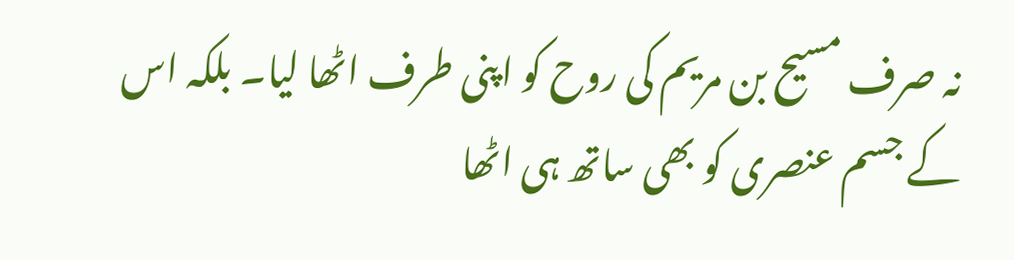نہ صرف مسیح بن مریم کی روح کو اپنی طرف اٹھا لیا۔ بلکہ اس کے جسم عنصری کو بھی ساتھ ہی اٹھا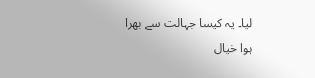لیا۔ یہ کیسا جہالت سے بھرا ہوا خیال